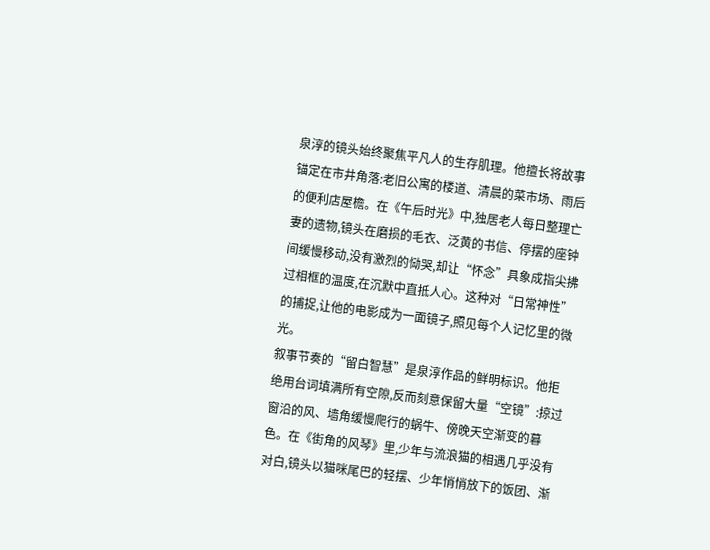泉淳的镜头始终聚焦平凡人的生存肌理。他擅长将故事锚定在市井角落:老旧公寓的楼道、清晨的菜市场、雨后的便利店屋檐。在《午后时光》中,独居老人每日整理亡妻的遗物,镜头在磨损的毛衣、泛黄的书信、停摆的座钟间缓慢移动,没有激烈的恸哭,却让“怀念”具象成指尖拂过相框的温度,在沉默中直抵人心。这种对“日常神性”的捕捉,让他的电影成为一面镜子,照见每个人记忆里的微光。
叙事节奏的“留白智慧”是泉淳作品的鲜明标识。他拒绝用台词填满所有空隙,反而刻意保留大量“空镜”:掠过窗沿的风、墙角缓慢爬行的蜗牛、傍晚天空渐变的暮色。在《街角的风琴》里,少年与流浪猫的相遇几乎没有对白,镜头以猫咪尾巴的轻摆、少年悄悄放下的饭团、渐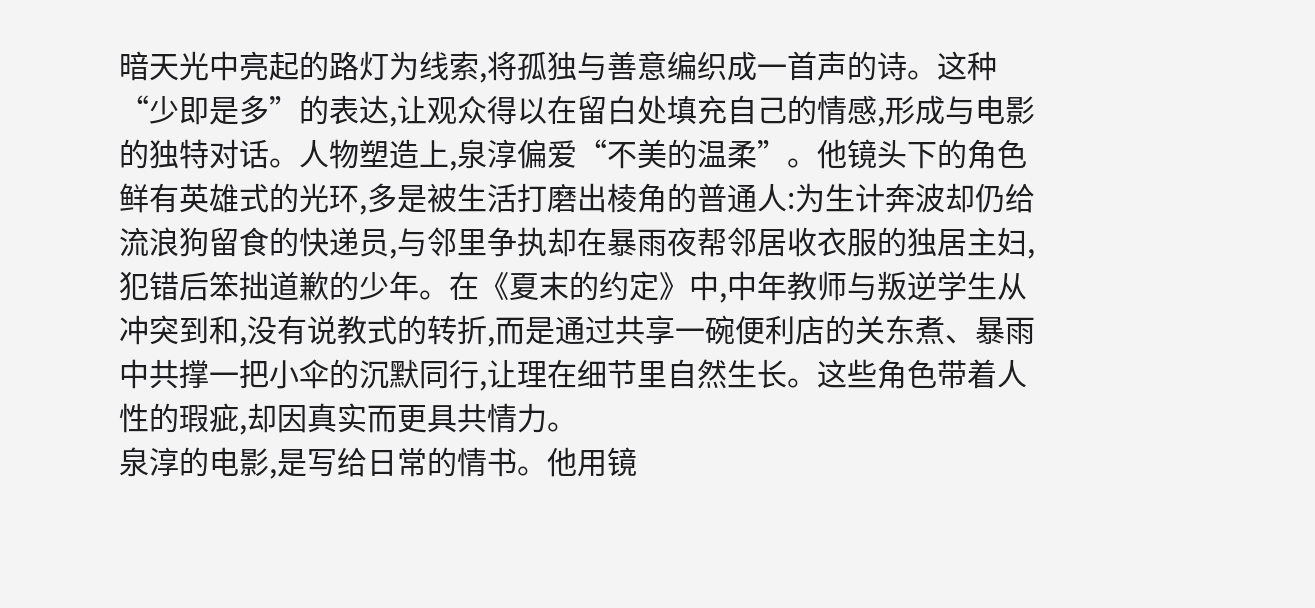暗天光中亮起的路灯为线索,将孤独与善意编织成一首声的诗。这种“少即是多”的表达,让观众得以在留白处填充自己的情感,形成与电影的独特对话。人物塑造上,泉淳偏爱“不美的温柔”。他镜头下的角色鲜有英雄式的光环,多是被生活打磨出棱角的普通人:为生计奔波却仍给流浪狗留食的快递员,与邻里争执却在暴雨夜帮邻居收衣服的独居主妇,犯错后笨拙道歉的少年。在《夏末的约定》中,中年教师与叛逆学生从冲突到和,没有说教式的转折,而是通过共享一碗便利店的关东煮、暴雨中共撑一把小伞的沉默同行,让理在细节里自然生长。这些角色带着人性的瑕疵,却因真实而更具共情力。
泉淳的电影,是写给日常的情书。他用镜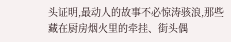头证明,最动人的故事不必惊涛骇浪,那些藏在厨房烟火里的牵挂、街头偶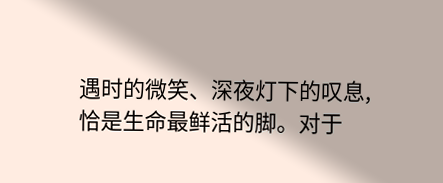遇时的微笑、深夜灯下的叹息,恰是生命最鲜活的脚。对于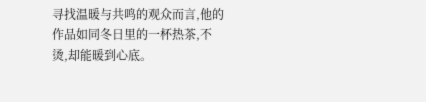寻找温暖与共鸣的观众而言,他的作品如同冬日里的一杯热茶,不烫,却能暖到心底。